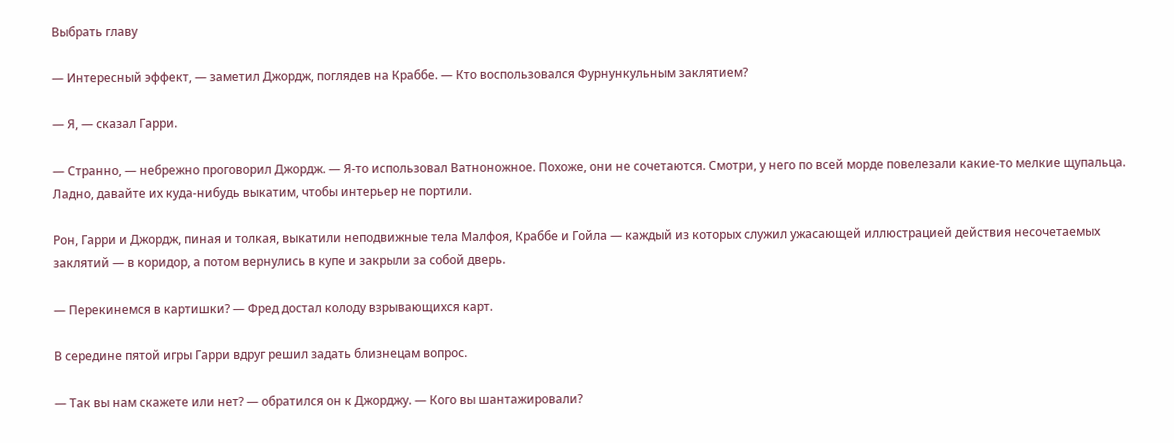Выбрать главу

— Интересный эффект, — заметил Джордж, поглядев на Краббе. — Кто воспользовался Фурнункульным заклятием?

— Я, — сказал Гарри.

— Странно, — небрежно проговорил Джордж. — Я-то использовал Ватноножное. Похоже, они не сочетаются. Смотри, у него по всей морде повелезали какие-то мелкие щупальца. Ладно, давайте их куда-нибудь выкатим, чтобы интерьер не портили.

Рон, Гарри и Джордж, пиная и толкая, выкатили неподвижные тела Малфоя, Краббе и Гойла — каждый из которых служил ужасающей иллюстрацией действия несочетаемых заклятий — в коридор, а потом вернулись в купе и закрыли за собой дверь.

— Перекинемся в картишки? — Фред достал колоду взрывающихся карт.

В середине пятой игры Гарри вдруг решил задать близнецам вопрос.

— Так вы нам скажете или нет? — обратился он к Джорджу. — Кого вы шантажировали?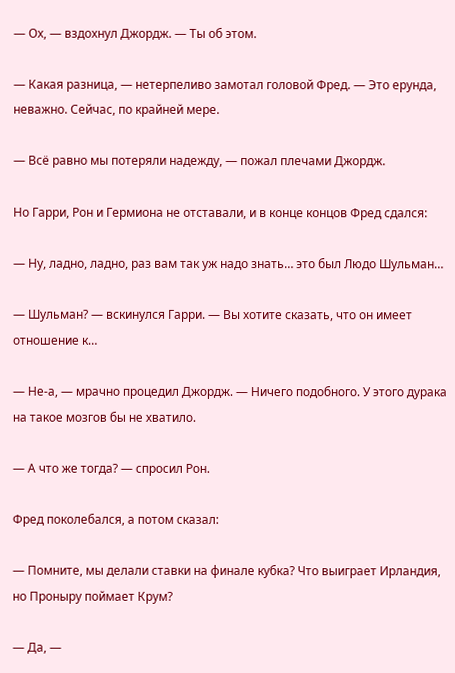— Ох, — вздохнул Джордж. — Ты об этом.

— Какая разница, — нетерпеливо замотал головой Фред. — Это ерунда, неважно. Сейчас, по крайней мере.

— Всё равно мы потеряли надежду, — пожал плечами Джордж.

Но Гарри, Рон и Гермиона не отставали, и в конце концов Фред сдался:

— Ну, ладно, ладно, раз вам так уж надо знать… это был Людо Шульман…

— Шульман? — вскинулся Гарри. — Вы хотите сказать, что он имеет отношение к…

— Не-а, — мрачно процедил Джордж. — Ничего подобного. У этого дурака на такое мозгов бы не хватило.

— А что же тогда? — спросил Рон.

Фред поколебался, а потом сказал:

— Помните, мы делали ставки на финале кубка? Что выиграет Ирландия, но Проныру поймает Крум?

— Да, —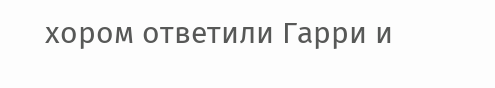хором ответили Гарри и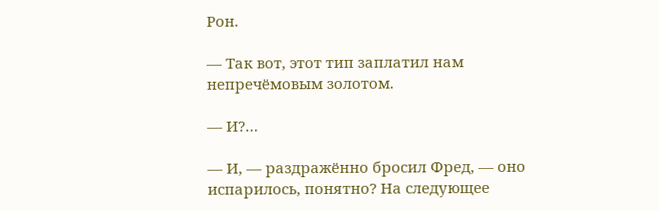Рон.

— Так вот, этот тип заплатил нам непречёмовым золотом.

— И?…

— И, — раздражённо бросил Фред, — оно испарилось, понятно? На следующее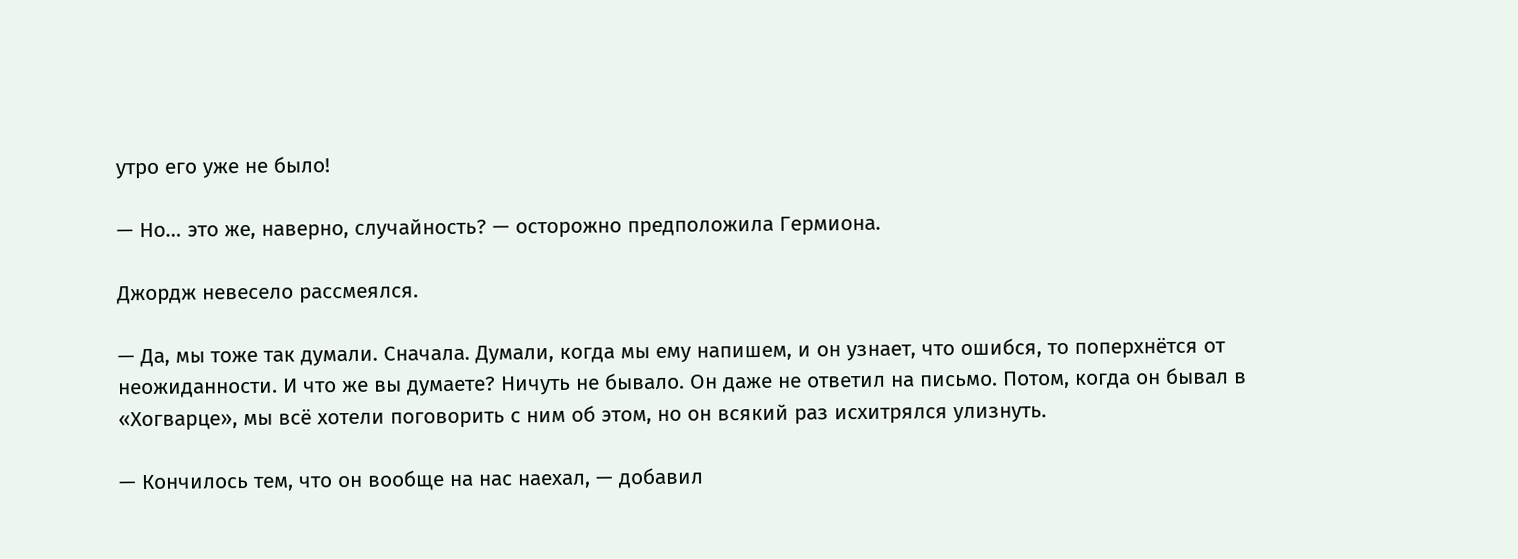утро его уже не было!

— Но… это же, наверно, случайность? — осторожно предположила Гермиона.

Джордж невесело рассмеялся.

— Да, мы тоже так думали. Сначала. Думали, когда мы ему напишем, и он узнает, что ошибся, то поперхнётся от неожиданности. И что же вы думаете? Ничуть не бывало. Он даже не ответил на письмо. Потом, когда он бывал в «Хогварце», мы всё хотели поговорить с ним об этом, но он всякий раз исхитрялся улизнуть.

— Кончилось тем, что он вообще на нас наехал, — добавил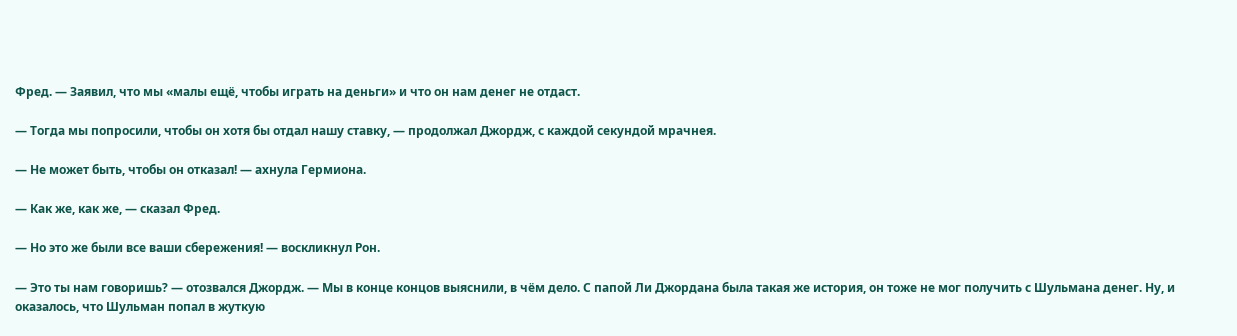Фред. — Заявил, что мы «малы ещё, чтобы играть на деньги» и что он нам денег не отдаст.

— Тогда мы попросили, чтобы он хотя бы отдал нашу ставку, — продолжал Джордж, с каждой секундой мрачнея.

— Не может быть, чтобы он отказал! — ахнула Гермиона.

— Как же, как же, — сказал Фред.

— Но это же были все ваши сбережения! — воскликнул Рон.

— Это ты нам говоришь? — отозвался Джордж. — Мы в конце концов выяснили, в чём дело. С папой Ли Джордана была такая же история, он тоже не мог получить с Шульмана денег. Ну, и оказалось, что Шульман попал в жуткую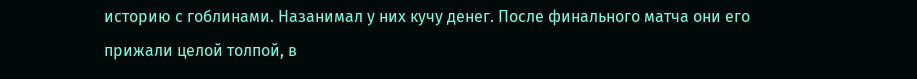историю с гоблинами. Назанимал у них кучу денег. После финального матча они его прижали целой толпой, в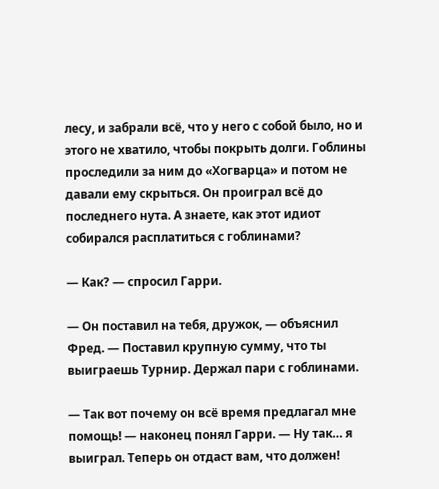лесу, и забрали всё, что у него с собой было, но и этого не хватило, чтобы покрыть долги. Гоблины проследили за ним до «Хогварца» и потом не давали ему скрыться. Он проиграл всё до последнего нута. А знаете, как этот идиот собирался расплатиться с гоблинами?

— Как? — спросил Гарри.

— Он поставил на тебя, дружок, — объяснил Фред. — Поставил крупную сумму, что ты выиграешь Турнир. Держал пари с гоблинами.

— Так вот почему он всё время предлагал мне помощь! — наконец понял Гарри. — Ну так… я выиграл. Теперь он отдаст вам, что должен!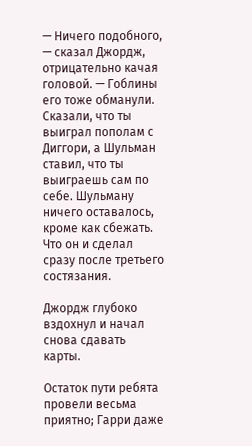— Ничего подобного, — сказал Джордж, отрицательно качая головой. — Гоблины его тоже обманули. Сказали, что ты выиграл пополам с Диггори, а Шульман ставил, что ты выиграешь сам по себе. Шульману ничего оставалось, кроме как сбежать. Что он и сделал сразу после третьего состязания.

Джордж глубоко вздохнул и начал снова сдавать карты.

Остаток пути ребята провели весьма приятно; Гарри даже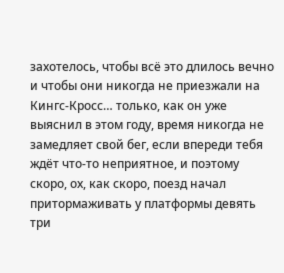захотелось, чтобы всё это длилось вечно и чтобы они никогда не приезжали на Кингс-Кросс… только, как он уже выяснил в этом году, время никогда не замедляет свой бег, если впереди тебя ждёт что-то неприятное, и поэтому скоро, ох, как скоро, поезд начал притормаживать у платформы девять три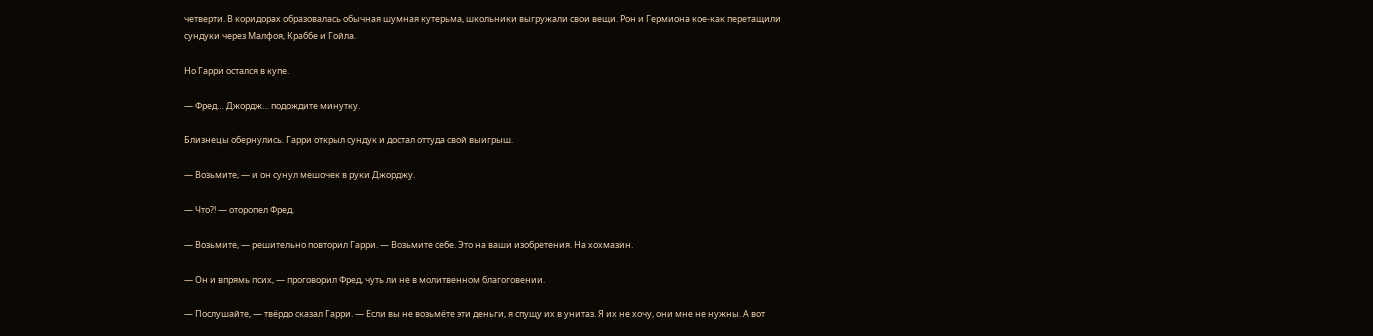четверти. В коридорах образовалась обычная шумная кутерьма, школьники выгружали свои вещи. Рон и Гермиона кое-как перетащили сундуки через Малфоя, Краббе и Гойла.

Но Гарри остался в купе.

— Фред… Джордж… подождите минутку.

Близнецы обернулись. Гарри открыл сундук и достал оттуда свой выигрыш.

— Возьмите, — и он сунул мешочек в руки Джорджу.

— Что?! — оторопел Фред.

— Возьмите, — решительно повторил Гарри. — Возьмите себе. Это на ваши изобретения. На хохмазин.

— Он и впрямь псих, — проговорил Фред, чуть ли не в молитвенном благоговении.

— Послушайте, — твёрдо сказал Гарри. — Если вы не возьмёте эти деньги, я спущу их в унитаз. Я их не хочу, они мне не нужны. А вот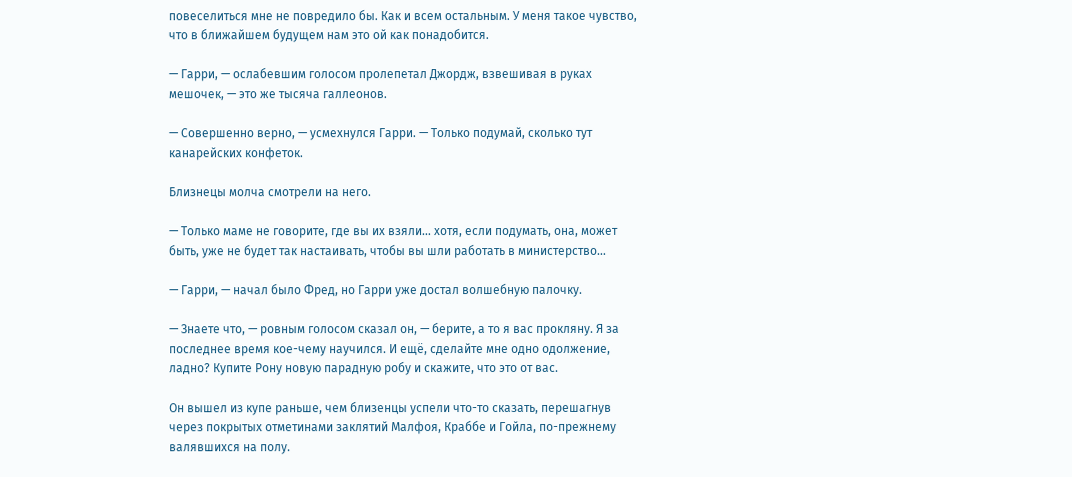повеселиться мне не повредило бы. Как и всем остальным. У меня такое чувство, что в ближайшем будущем нам это ой как понадобится.

— Гарри, — ослабевшим голосом пролепетал Джордж, взвешивая в руках мешочек, — это же тысяча галлеонов.

— Совершенно верно, — усмехнулся Гарри. — Только подумай, сколько тут канарейских конфеток.

Близнецы молча смотрели на него.

— Только маме не говорите, где вы их взяли… хотя, если подумать, она, может быть, уже не будет так настаивать, чтобы вы шли работать в министерство…

— Гарри, — начал было Фред, но Гарри уже достал волшебную палочку.

— Знаете что, — ровным голосом сказал он, — берите, а то я вас прокляну. Я за последнее время кое-чему научился. И ещё, сделайте мне одно одолжение, ладно? Купите Рону новую парадную робу и скажите, что это от вас.

Он вышел из купе раньше, чем близенцы успели что-то сказать, перешагнув через покрытых отметинами заклятий Малфоя, Краббе и Гойла, по-прежнему валявшихся на полу.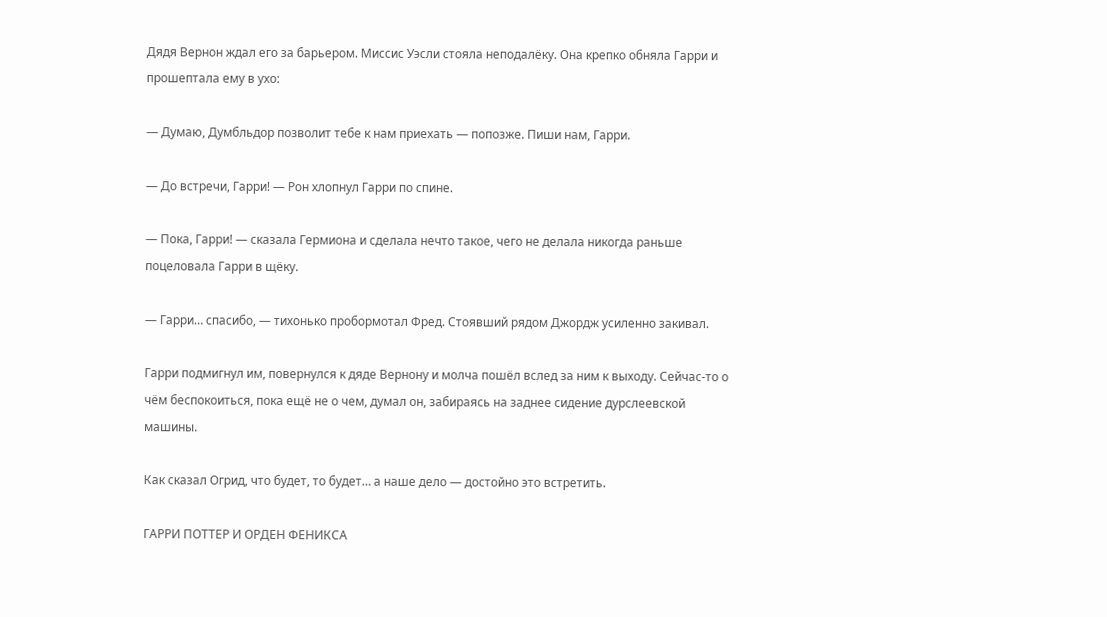Дядя Вернон ждал его за барьером. Миссис Уэсли стояла неподалёку. Она крепко обняла Гарри и прошептала ему в ухо:

— Думаю, Думбльдор позволит тебе к нам приехать — попозже. Пиши нам, Гарри.

— До встречи, Гарри! — Рон хлопнул Гарри по спине.

— Пока, Гарри! — сказала Гермиона и сделала нечто такое, чего не делала никогда раньше поцеловала Гарри в щёку.

— Гарри… спасибо, — тихонько пробормотал Фред. Стоявший рядом Джордж усиленно закивал.

Гарри подмигнул им, повернулся к дяде Вернону и молча пошёл вслед за ним к выходу. Сейчас-то о чём беспокоиться, пока ещё не о чем, думал он, забираясь на заднее сидение дурслеевской машины.

Как сказал Огрид, что будет, то будет… а наше дело — достойно это встретить.

ГАРРИ ПОТТЕР И ОРДЕН ФЕНИКСА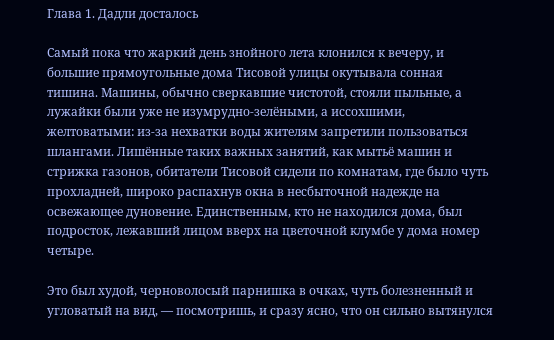Глава 1. Дадли досталось

Самый пока что жаркий день знойного лета клонился к вечеру, и большие прямоугольные дома Тисовой улицы окутывала сонная тишина. Машины, обычно сверкавшие чистотой, стояли пыльные, а лужайки были уже не изумрудно-зелёными, а иссохшими, желтоватыми: из-за нехватки воды жителям запретили пользоваться шлангами. Лишённые таких важных занятий, как мытьё машин и стрижка газонов, обитатели Тисовой сидели по комнатам, где было чуть прохладней, широко распахнув окна в несбыточной надежде на освежающее дуновение. Единственным, кто не находился дома, был подросток, лежавший лицом вверх на цветочной клумбе у дома номер четыре.

Это был худой, черноволосый парнишка в очках, чуть болезненный и угловатый на вид, — посмотришь, и сразу ясно, что он сильно вытянулся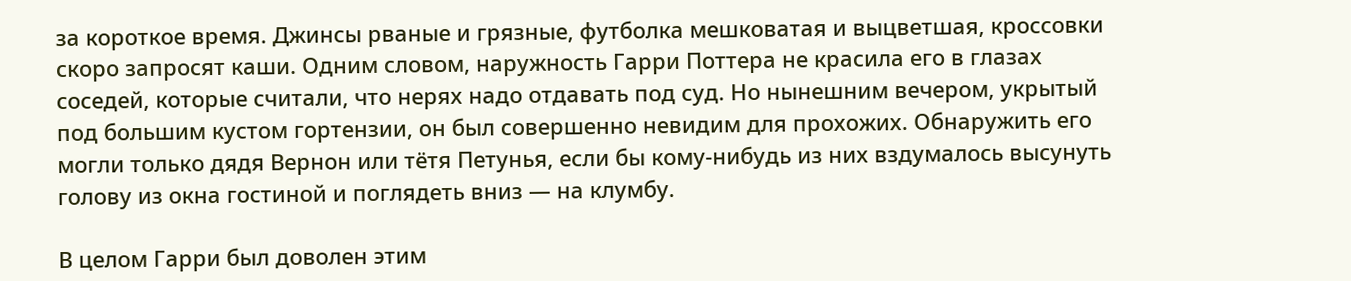за короткое время. Джинсы рваные и грязные, футболка мешковатая и выцветшая, кроссовки скоро запросят каши. Одним словом, наружность Гарри Поттера не красила его в глазах соседей, которые считали, что нерях надо отдавать под суд. Но нынешним вечером, укрытый под большим кустом гортензии, он был совершенно невидим для прохожих. Обнаружить его могли только дядя Вернон или тётя Петунья, если бы кому-нибудь из них вздумалось высунуть голову из окна гостиной и поглядеть вниз — на клумбу.

В целом Гарри был доволен этим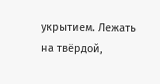укрытием. Лежать на твёрдой,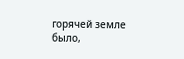горячей земле было,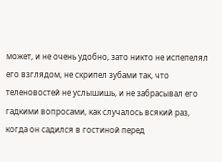может, и не очень удобно, зато никто не испепелял его взглядом, не скрипел зубами так, что теленовостей не услышишь, и не забрасывал его гадкими вопросами, как случалось всякий раз, когда он садился в гостиной перед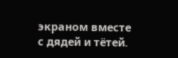экраном вместе с дядей и тётей.